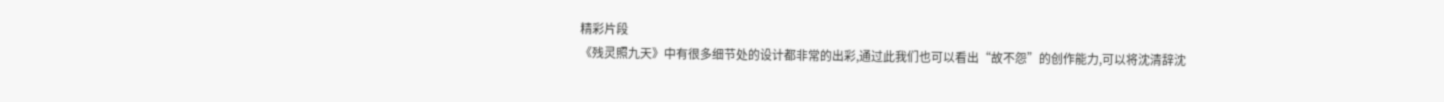精彩片段
《残灵照九天》中有很多细节处的设计都非常的出彩,通过此我们也可以看出“故不怨”的创作能力,可以将沈清辞沈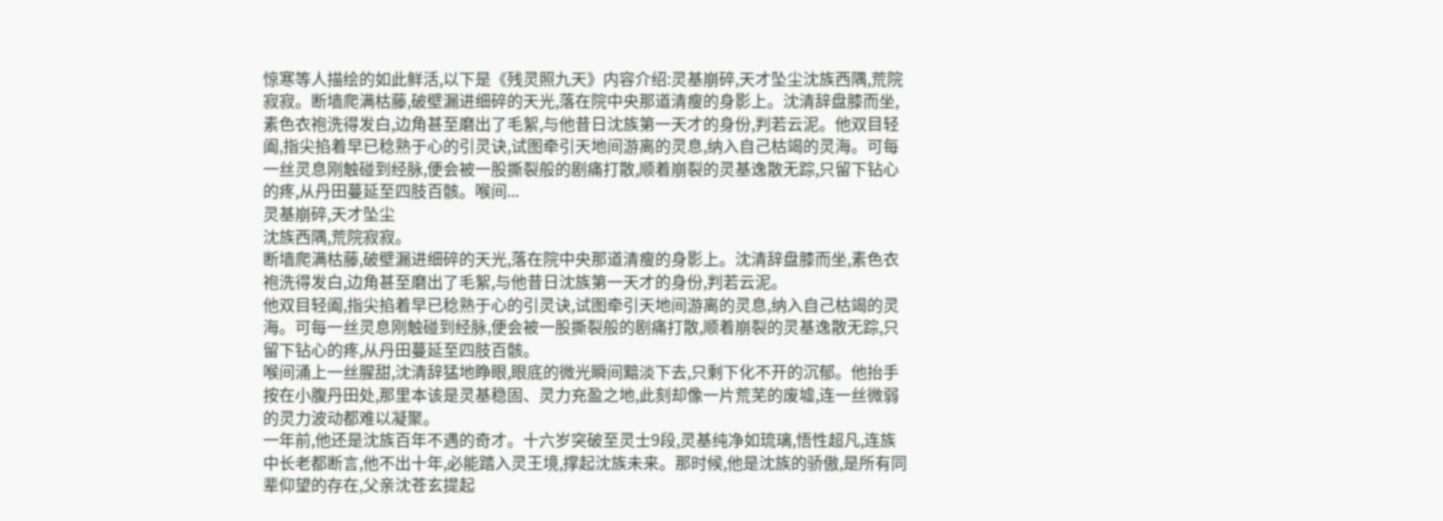惊寒等人描绘的如此鲜活,以下是《残灵照九天》内容介绍:灵基崩碎,天才坠尘沈族西隅,荒院寂寂。断墙爬满枯藤,破壁漏进细碎的天光,落在院中央那道清瘦的身影上。沈清辞盘膝而坐,素色衣袍洗得发白,边角甚至磨出了毛絮,与他昔日沈族第一天才的身份,判若云泥。他双目轻阖,指尖掐着早已稔熟于心的引灵诀,试图牵引天地间游离的灵息,纳入自己枯竭的灵海。可每一丝灵息刚触碰到经脉,便会被一股撕裂般的剧痛打散,顺着崩裂的灵基逸散无踪,只留下钻心的疼,从丹田蔓延至四肢百骸。喉间...
灵基崩碎,天才坠尘
沈族西隅,荒院寂寂。
断墙爬满枯藤,破壁漏进细碎的天光,落在院中央那道清瘦的身影上。沈清辞盘膝而坐,素色衣袍洗得发白,边角甚至磨出了毛絮,与他昔日沈族第一天才的身份,判若云泥。
他双目轻阖,指尖掐着早已稔熟于心的引灵诀,试图牵引天地间游离的灵息,纳入自己枯竭的灵海。可每一丝灵息刚触碰到经脉,便会被一股撕裂般的剧痛打散,顺着崩裂的灵基逸散无踪,只留下钻心的疼,从丹田蔓延至四肢百骸。
喉间涌上一丝腥甜,沈清辞猛地睁眼,眼底的微光瞬间黯淡下去,只剩下化不开的沉郁。他抬手按在小腹丹田处,那里本该是灵基稳固、灵力充盈之地,此刻却像一片荒芜的废墟,连一丝微弱的灵力波动都难以凝聚。
一年前,他还是沈族百年不遇的奇才。十六岁突破至灵士9段,灵基纯净如琉璃,悟性超凡,连族中长老都断言,他不出十年,必能踏入灵王境,撑起沈族未来。那时候,他是沈族的骄傲,是所有同辈仰望的存在,父亲沈苍玄提起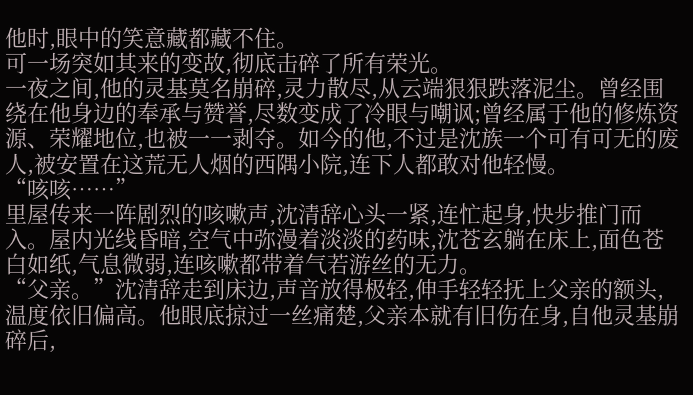他时,眼中的笑意藏都藏不住。
可一场突如其来的变故,彻底击碎了所有荣光。
一夜之间,他的灵基莫名崩碎,灵力散尽,从云端狠狠跌落泥尘。曾经围绕在他身边的奉承与赞誉,尽数变成了冷眼与嘲讽;曾经属于他的修炼资源、荣耀地位,也被一一剥夺。如今的他,不过是沈族一个可有可无的废人,被安置在这荒无人烟的西隅小院,连下人都敢对他轻慢。
“咳咳……”
里屋传来一阵剧烈的咳嗽声,沈清辞心头一紧,连忙起身,快步推门而入。屋内光线昏暗,空气中弥漫着淡淡的药味,沈苍玄躺在床上,面色苍白如纸,气息微弱,连咳嗽都带着气若游丝的无力。
“父亲。”沈清辞走到床边,声音放得极轻,伸手轻轻抚上父亲的额头,温度依旧偏高。他眼底掠过一丝痛楚,父亲本就有旧伤在身,自他灵基崩碎后,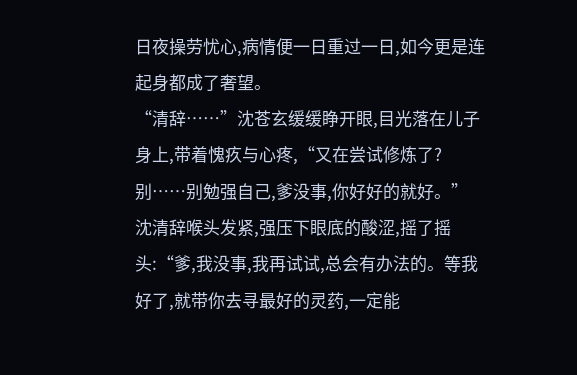日夜操劳忧心,病情便一日重过一日,如今更是连起身都成了奢望。
“清辞……”沈苍玄缓缓睁开眼,目光落在儿子身上,带着愧疚与心疼,“又在尝试修炼了?别……别勉强自己,爹没事,你好好的就好。”
沈清辞喉头发紧,强压下眼底的酸涩,摇了摇头:“爹,我没事,我再试试,总会有办法的。等我好了,就带你去寻最好的灵药,一定能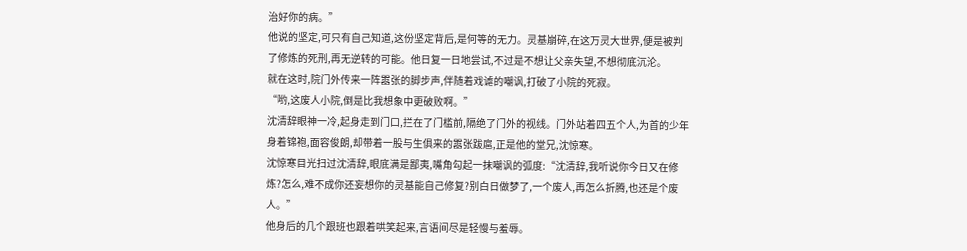治好你的病。”
他说的坚定,可只有自己知道,这份坚定背后,是何等的无力。灵基崩碎,在这万灵大世界,便是被判了修炼的死刑,再无逆转的可能。他日复一日地尝试,不过是不想让父亲失望,不想彻底沉沦。
就在这时,院门外传来一阵嚣张的脚步声,伴随着戏谑的嘲讽,打破了小院的死寂。
“哟,这废人小院,倒是比我想象中更破败啊。”
沈清辞眼神一冷,起身走到门口,拦在了门槛前,隔绝了门外的视线。门外站着四五个人,为首的少年身着锦袍,面容俊朗,却带着一股与生俱来的嚣张跋扈,正是他的堂兄,沈惊寒。
沈惊寒目光扫过沈清辞,眼底满是鄙夷,嘴角勾起一抹嘲讽的弧度:“沈清辞,我听说你今日又在修炼?怎么,难不成你还妄想你的灵基能自己修复?别白日做梦了,一个废人,再怎么折腾,也还是个废人。”
他身后的几个跟班也跟着哄笑起来,言语间尽是轻慢与羞辱。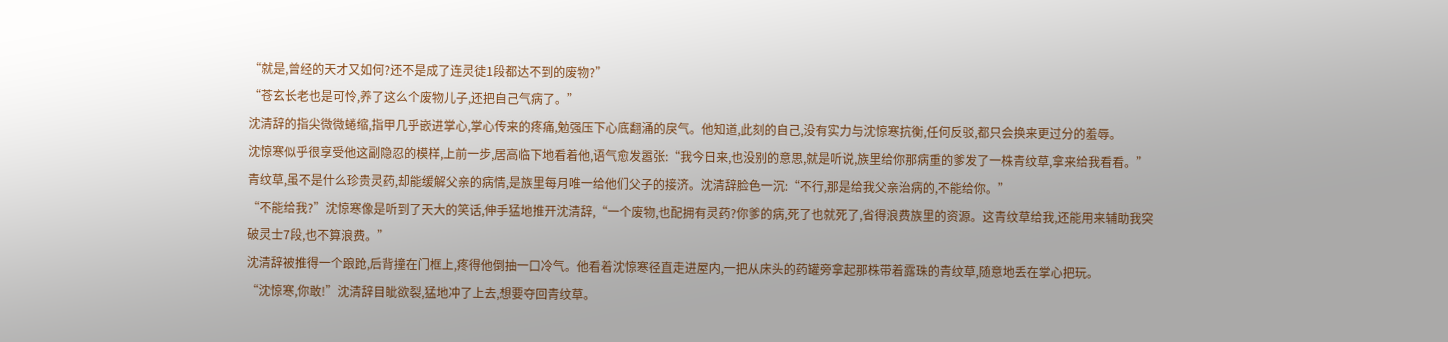“就是,曾经的天才又如何?还不是成了连灵徒1段都达不到的废物?”
“苍玄长老也是可怜,养了这么个废物儿子,还把自己气病了。”
沈清辞的指尖微微蜷缩,指甲几乎嵌进掌心,掌心传来的疼痛,勉强压下心底翻涌的戾气。他知道,此刻的自己,没有实力与沈惊寒抗衡,任何反驳,都只会换来更过分的羞辱。
沈惊寒似乎很享受他这副隐忍的模样,上前一步,居高临下地看着他,语气愈发嚣张:“我今日来,也没别的意思,就是听说,族里给你那病重的爹发了一株青纹草,拿来给我看看。”
青纹草,虽不是什么珍贵灵药,却能缓解父亲的病情,是族里每月唯一给他们父子的接济。沈清辞脸色一沉:“不行,那是给我父亲治病的,不能给你。”
“不能给我?”沈惊寒像是听到了天大的笑话,伸手猛地推开沈清辞,“一个废物,也配拥有灵药?你爹的病,死了也就死了,省得浪费族里的资源。这青纹草给我,还能用来辅助我突破灵士7段,也不算浪费。”
沈清辞被推得一个踉跄,后背撞在门框上,疼得他倒抽一口冷气。他看着沈惊寒径直走进屋内,一把从床头的药罐旁拿起那株带着露珠的青纹草,随意地丢在掌心把玩。
“沈惊寒,你敢!”沈清辞目眦欲裂,猛地冲了上去,想要夺回青纹草。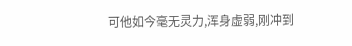可他如今毫无灵力,浑身虚弱,刚冲到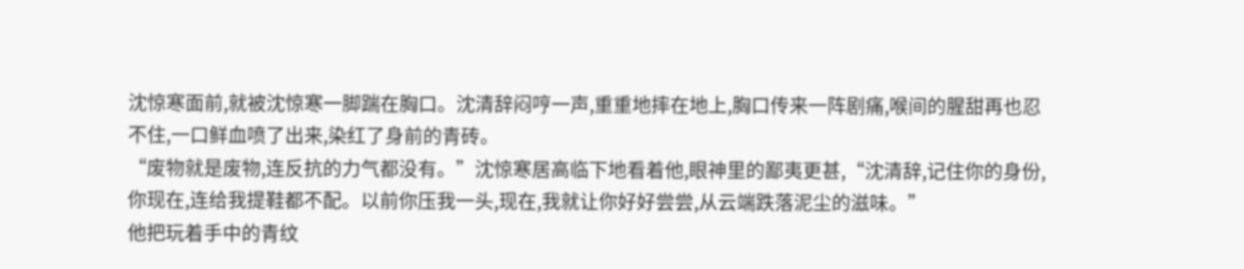沈惊寒面前,就被沈惊寒一脚踹在胸口。沈清辞闷哼一声,重重地摔在地上,胸口传来一阵剧痛,喉间的腥甜再也忍不住,一口鲜血喷了出来,染红了身前的青砖。
“废物就是废物,连反抗的力气都没有。”沈惊寒居高临下地看着他,眼神里的鄙夷更甚,“沈清辞,记住你的身份,你现在,连给我提鞋都不配。以前你压我一头,现在,我就让你好好尝尝,从云端跌落泥尘的滋味。”
他把玩着手中的青纹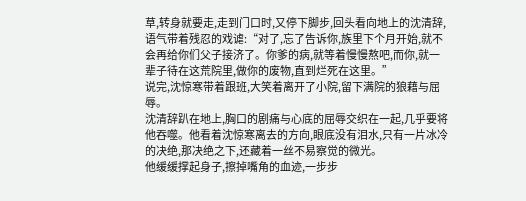草,转身就要走,走到门口时,又停下脚步,回头看向地上的沈清辞,语气带着残忍的戏谑:“对了,忘了告诉你,族里下个月开始,就不会再给你们父子接济了。你爹的病,就等着慢慢熬吧,而你,就一辈子待在这荒院里,做你的废物,直到烂死在这里。”
说完,沈惊寒带着跟班,大笑着离开了小院,留下满院的狼藉与屈辱。
沈清辞趴在地上,胸口的剧痛与心底的屈辱交织在一起,几乎要将他吞噬。他看着沈惊寒离去的方向,眼底没有泪水,只有一片冰冷的决绝,那决绝之下,还藏着一丝不易察觉的微光。
他缓缓撑起身子,擦掉嘴角的血迹,一步步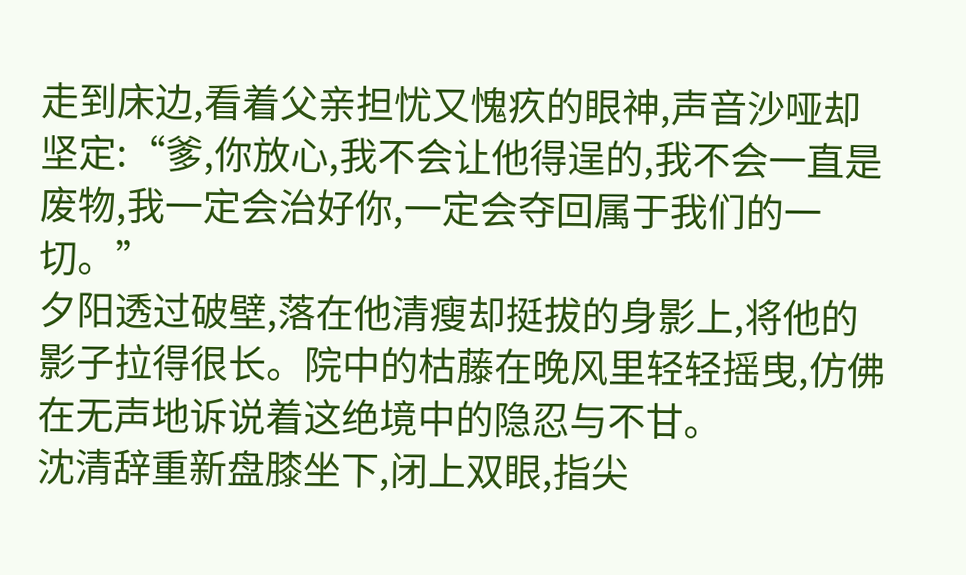走到床边,看着父亲担忧又愧疚的眼神,声音沙哑却坚定:“爹,你放心,我不会让他得逞的,我不会一直是废物,我一定会治好你,一定会夺回属于我们的一切。”
夕阳透过破壁,落在他清瘦却挺拔的身影上,将他的影子拉得很长。院中的枯藤在晚风里轻轻摇曳,仿佛在无声地诉说着这绝境中的隐忍与不甘。
沈清辞重新盘膝坐下,闭上双眼,指尖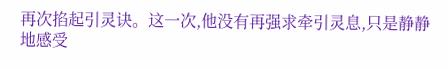再次掐起引灵诀。这一次,他没有再强求牵引灵息,只是静静地感受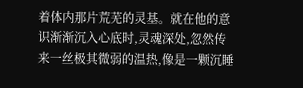着体内那片荒芜的灵基。就在他的意识渐渐沉入心底时,灵魂深处,忽然传来一丝极其微弱的温热,像是一颗沉睡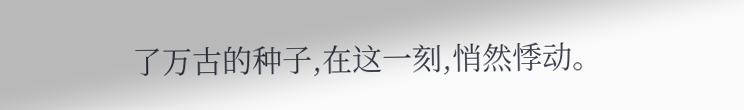了万古的种子,在这一刻,悄然悸动。